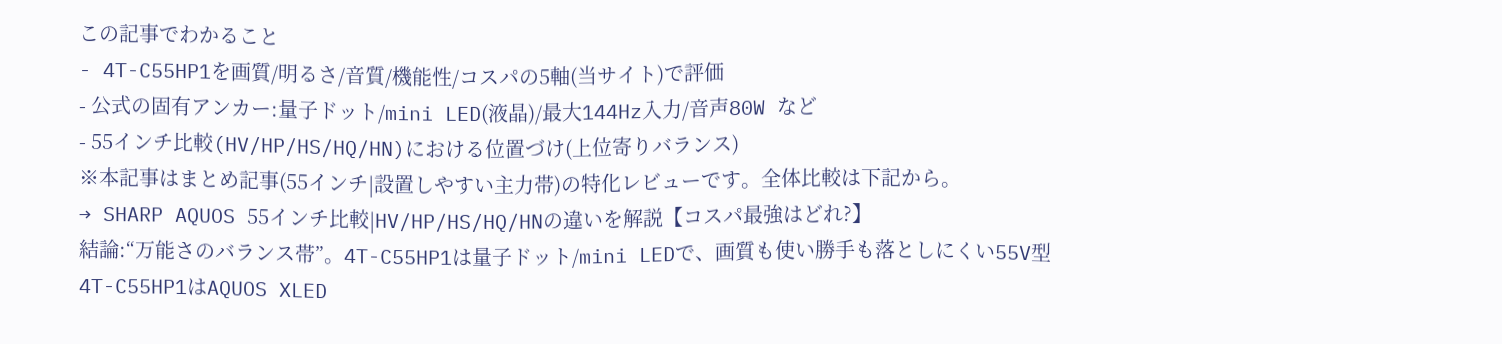この記事でわかること
- 4T-C55HP1を画質/明るさ/音質/機能性/コスパの5軸(当サイト)で評価
- 公式の固有アンカー:量子ドット/mini LED(液晶)/最大144Hz入力/音声80W など
- 55インチ比較(HV/HP/HS/HQ/HN)における位置づけ(上位寄りバランス)
※本記事はまとめ記事(55インチ|設置しやすい主力帯)の特化レビューです。全体比較は下記から。
→ SHARP AQUOS 55インチ比較|HV/HP/HS/HQ/HNの違いを解説【コスパ最強はどれ?】
結論:“万能さのバランス帯”。4T-C55HP1は量子ドット/mini LEDで、画質も使い勝手も落としにくい55V型
4T-C55HP1はAQUOS XLED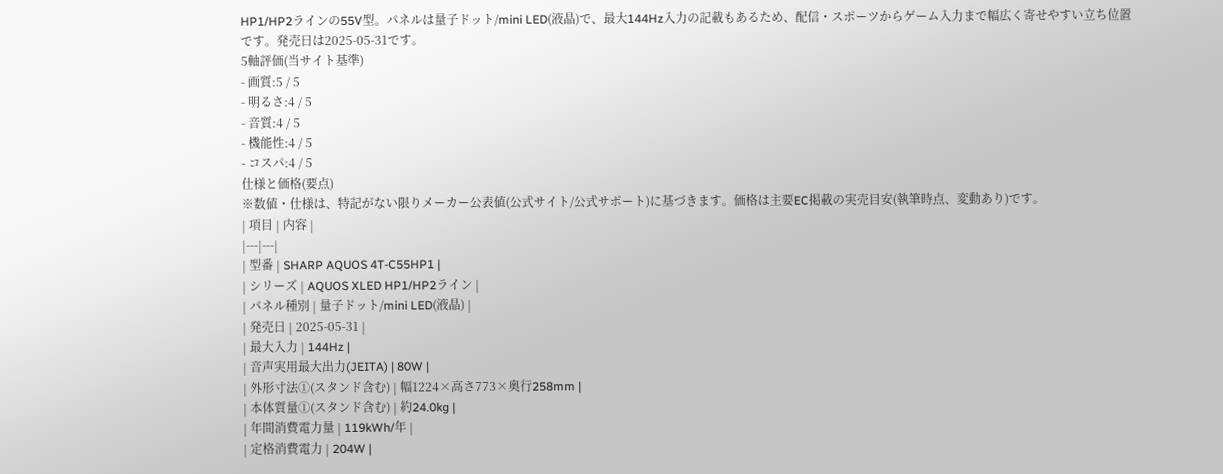HP1/HP2ラインの55V型。パネルは量子ドット/mini LED(液晶)で、最大144Hz入力の記載もあるため、配信・スポーツからゲーム入力まで幅広く寄せやすい立ち位置です。発売日は2025-05-31です。
5軸評価(当サイト基準)
- 画質:5 / 5
- 明るさ:4 / 5
- 音質:4 / 5
- 機能性:4 / 5
- コスパ:4 / 5
仕様と価格(要点)
※数値・仕様は、特記がない限りメーカー公表値(公式サイト/公式サポート)に基づきます。価格は主要EC掲載の実売目安(執筆時点、変動あり)です。
| 項目 | 内容 |
|---|---|
| 型番 | SHARP AQUOS 4T-C55HP1 |
| シリーズ | AQUOS XLED HP1/HP2ライン |
| パネル種別 | 量子ドット/mini LED(液晶) |
| 発売日 | 2025-05-31 |
| 最大入力 | 144Hz |
| 音声実用最大出力(JEITA) | 80W |
| 外形寸法①(スタンド含む) | 幅1224×高さ773×奥行258mm |
| 本体質量①(スタンド含む) | 約24.0kg |
| 年間消費電力量 | 119kWh/年 |
| 定格消費電力 | 204W |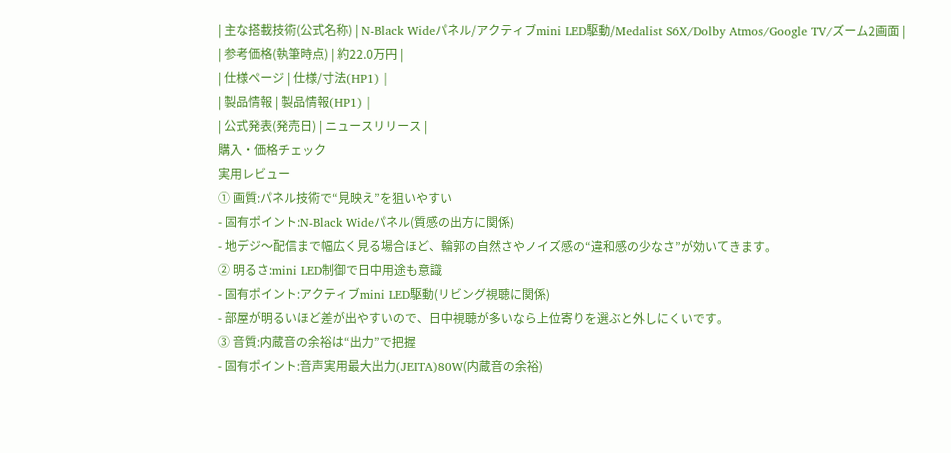| 主な搭載技術(公式名称) | N-Black Wideパネル/アクティブmini LED駆動/Medalist S6X/Dolby Atmos/Google TV/ズーム2画面 |
| 参考価格(執筆時点) | 約22.0万円 |
| 仕様ページ | 仕様/寸法(HP1) |
| 製品情報 | 製品情報(HP1) |
| 公式発表(発売日) | ニュースリリース |
購入・価格チェック
実用レビュー
① 画質:パネル技術で“見映え”を狙いやすい
- 固有ポイント:N-Black Wideパネル(質感の出方に関係)
- 地デジ〜配信まで幅広く見る場合ほど、輪郭の自然さやノイズ感の“違和感の少なさ”が効いてきます。
② 明るさ:mini LED制御で日中用途も意識
- 固有ポイント:アクティブmini LED駆動(リビング視聴に関係)
- 部屋が明るいほど差が出やすいので、日中視聴が多いなら上位寄りを選ぶと外しにくいです。
③ 音質:内蔵音の余裕は“出力”で把握
- 固有ポイント:音声実用最大出力(JEITA)80W(内蔵音の余裕)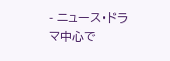- ニュース・ドラマ中心で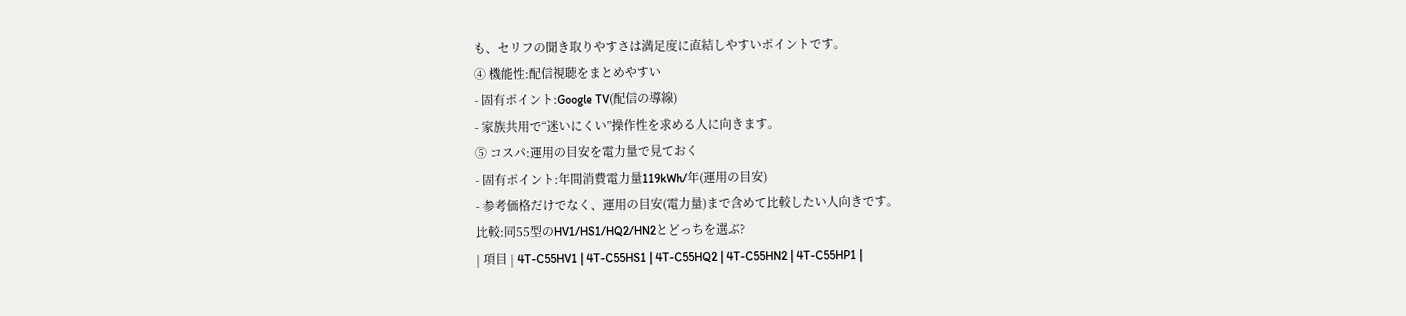も、セリフの聞き取りやすさは満足度に直結しやすいポイントです。
④ 機能性:配信視聴をまとめやすい
- 固有ポイント:Google TV(配信の導線)
- 家族共用で“迷いにくい”操作性を求める人に向きます。
⑤ コスパ:運用の目安を電力量で見ておく
- 固有ポイント:年間消費電力量119kWh/年(運用の目安)
- 参考価格だけでなく、運用の目安(電力量)まで含めて比較したい人向きです。
比較:同55型のHV1/HS1/HQ2/HN2とどっちを選ぶ?
| 項目 | 4T-C55HV1 | 4T-C55HS1 | 4T-C55HQ2 | 4T-C55HN2 | 4T-C55HP1 |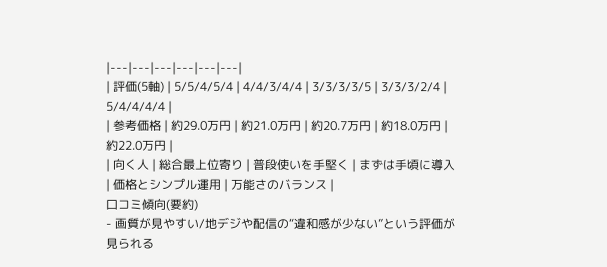|---|---|---|---|---|---|
| 評価(5軸) | 5/5/4/5/4 | 4/4/3/4/4 | 3/3/3/3/5 | 3/3/3/2/4 | 5/4/4/4/4 |
| 参考価格 | 約29.0万円 | 約21.0万円 | 約20.7万円 | 約18.0万円 | 約22.0万円 |
| 向く人 | 総合最上位寄り | 普段使いを手堅く | まずは手頃に導入 | 価格とシンプル運用 | 万能さのバランス |
口コミ傾向(要約)
- 画質が見やすい/地デジや配信の“違和感が少ない”という評価が見られる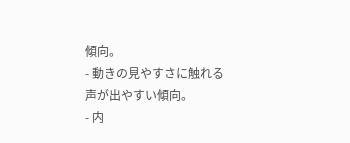傾向。
- 動きの見やすさに触れる声が出やすい傾向。
- 内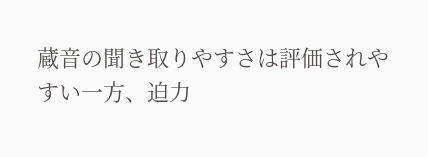蔵音の聞き取りやすさは評価されやすい一方、迫力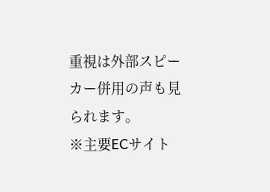重視は外部スピーカー併用の声も見られます。
※主要ECサイト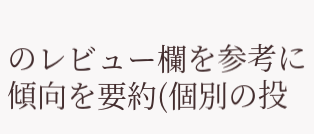のレビュー欄を参考に傾向を要約(個別の投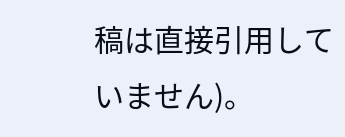稿は直接引用していません)。